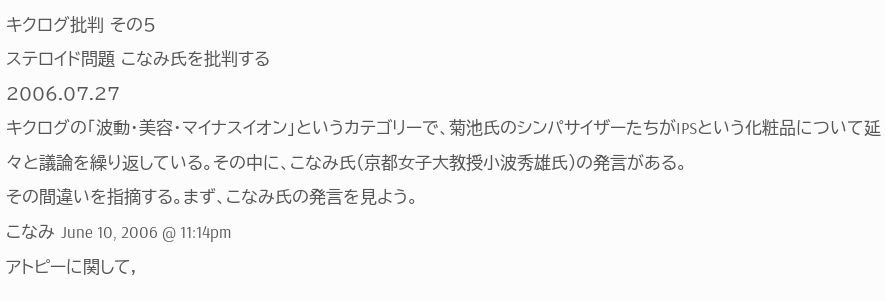キクログ批判 その5
ステロイド問題 こなみ氏を批判する
2006.07.27
キクログの「波動・美容・マイナスイオン」というカテゴリーで、菊池氏のシンパサイザーたちがIPSという化粧品について延々と議論を繰り返している。その中に、こなみ氏(京都女子大教授小波秀雄氏)の発言がある。
その間違いを指摘する。まず、こなみ氏の発言を見よう。
こなみ June 10, 2006 @ 11:14pm
アトピーに関して,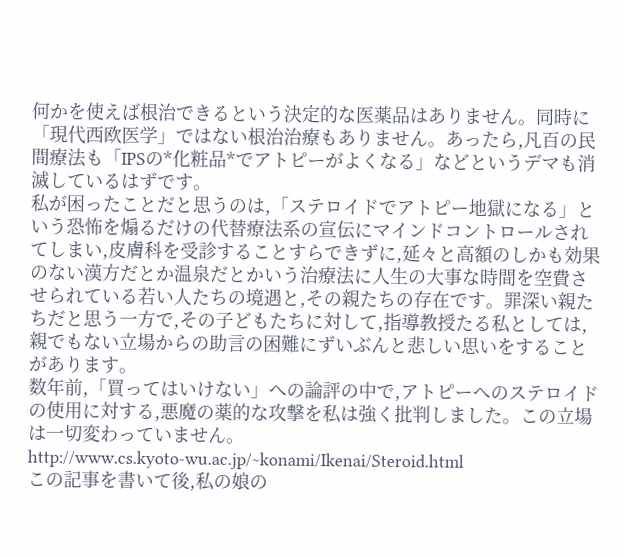何かを使えば根治できるという決定的な医薬品はありません。同時に「現代西欧医学」ではない根治治療もありません。あったら,凡百の民間療法も「IPSの*化粧品*でアトピーがよくなる」などというデマも消滅しているはずです。
私が困ったことだと思うのは,「ステロイドでアトピー地獄になる」という恐怖を煽るだけの代替療法系の宣伝にマインドコントロールされてしまい,皮膚科を受診することすらできずに,延々と高額のしかも効果のない漢方だとか温泉だとかいう治療法に人生の大事な時間を空費させられている若い人たちの境遇と,その親たちの存在です。罪深い親たちだと思う一方で,その子どもたちに対して,指導教授たる私としては,親でもない立場からの助言の困難にずいぶんと悲しい思いをすることがあります。
数年前,「買ってはいけない」への論評の中で,アトピーへのステロイドの使用に対する,悪魔の薬的な攻撃を私は強く批判しました。この立場は一切変わっていません。
http://www.cs.kyoto-wu.ac.jp/~konami/Ikenai/Steroid.html
この記事を書いて後,私の娘の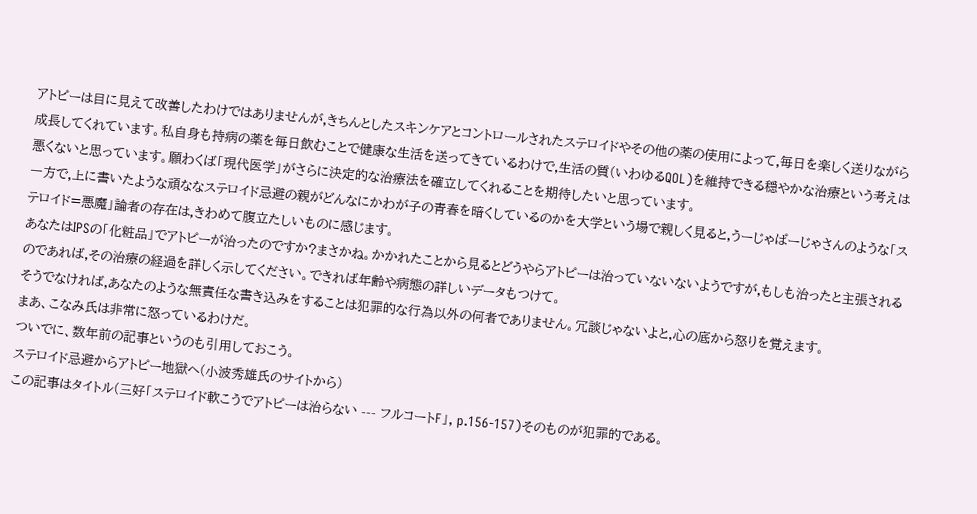アトピーは目に見えて改善したわけではありませんが,きちんとしたスキンケアとコントロールされたステロイドやその他の薬の使用によって,毎日を楽しく送りながら成長してくれています。私自身も持病の薬を毎日飲むことで健康な生活を送ってきているわけで,生活の質(いわゆるQOL)を維持できる穏やかな治療という考えは悪くないと思っています。願わくば「現代医学」がさらに決定的な治療法を確立してくれることを期待したいと思っています。
一方で,上に書いたような頑ななステロイド忌避の親がどんなにかわが子の青春を暗くしているのかを大学という場で親しく見ると,うーじゃぱーじゃさんのような「ステロイド=悪魔」論者の存在は,きわめて腹立たしいものに感じます。
あなたはIPSの「化粧品」でアトピーが治ったのですか?まさかね。かかれたことから見るとどうやらアトピーは治っていないないようですが,もしも治ったと主張されるのであれば,その治療の経過を詳しく示してください。できれば年齢や病態の詳しいデータもつけて。
そうでなければ,あなたのような無責任な書き込みをすることは犯罪的な行為以外の何者でありません。冗談じゃないよと,心の底から怒りを覚えます。
まあ、こなみ氏は非常に怒っているわけだ。
ついでに、数年前の記事というのも引用しておこう。
ステロイド忌避からアトピー地獄へ(小波秀雄氏のサイトから)
この記事はタイトル(三好「ステロイド軟こうでアトピーは治らない --- フルコートF」, p.156-157)そのものが犯罪的である。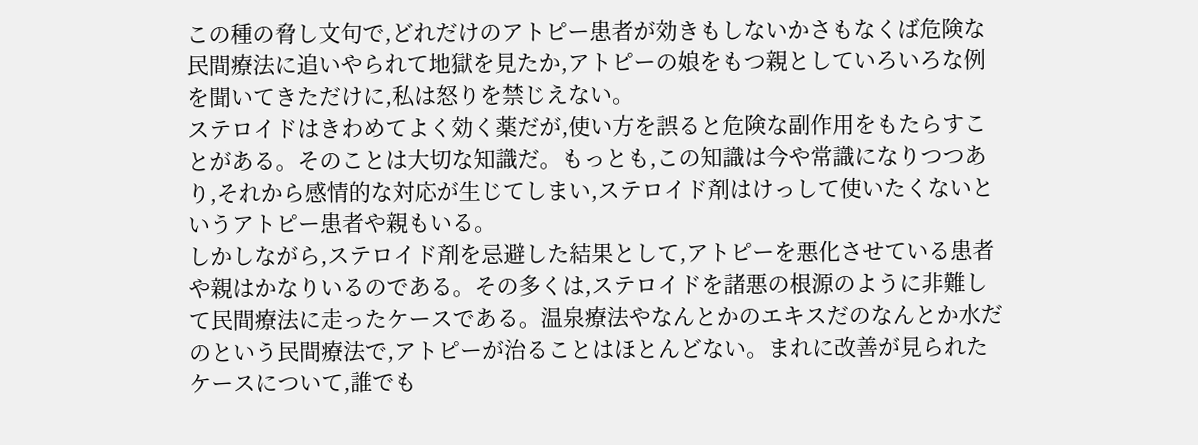この種の脅し文句で,どれだけのアトピー患者が効きもしないかさもなくば危険な民間療法に追いやられて地獄を見たか,アトピーの娘をもつ親としていろいろな例を聞いてきただけに,私は怒りを禁じえない。
ステロイドはきわめてよく効く薬だが,使い方を誤ると危険な副作用をもたらすことがある。そのことは大切な知識だ。もっとも,この知識は今や常識になりつつあり,それから感情的な対応が生じてしまい,ステロイド剤はけっして使いたくないというアトピー患者や親もいる。
しかしながら,ステロイド剤を忌避した結果として,アトピーを悪化させている患者や親はかなりいるのである。その多くは,ステロイドを諸悪の根源のように非難して民間療法に走ったケースである。温泉療法やなんとかのエキスだのなんとか水だのという民間療法で,アトピーが治ることはほとんどない。まれに改善が見られたケースについて,誰でも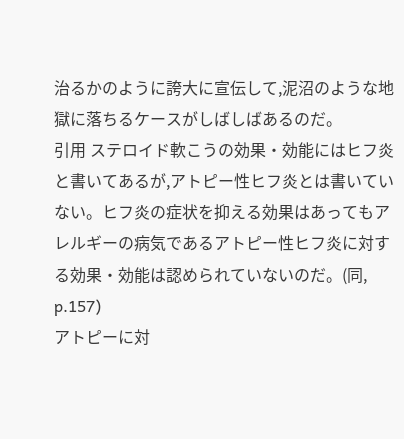治るかのように誇大に宣伝して,泥沼のような地獄に落ちるケースがしばしばあるのだ。
引用 ステロイド軟こうの効果・効能にはヒフ炎と書いてあるが,アトピー性ヒフ炎とは書いていない。ヒフ炎の症状を抑える効果はあってもアレルギーの病気であるアトピー性ヒフ炎に対する効果・効能は認められていないのだ。(同, p.157)
アトピーに対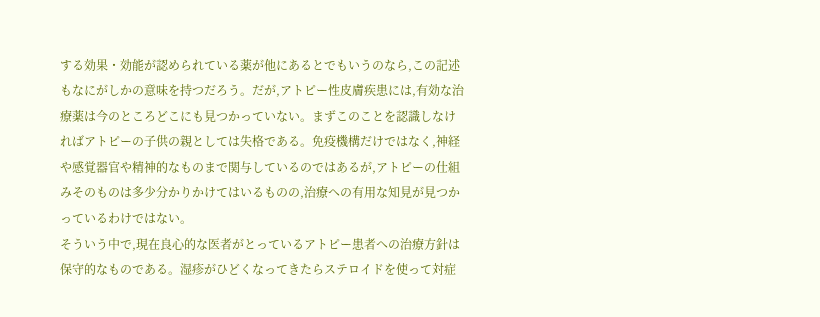する効果・効能が認められている薬が他にあるとでもいうのなら,この記述もなにがしかの意味を持つだろう。だが,アトピー性皮膚疾患には,有効な治療薬は今のところどこにも見つかっていない。まずこのことを認識しなければアトピーの子供の親としては失格である。免疫機構だけではなく,神経や感覚器官や精神的なものまで関与しているのではあるが,アトピーの仕組みそのものは多少分かりかけてはいるものの,治療への有用な知見が見つかっているわけではない。
そういう中で,現在良心的な医者がとっているアトピー患者への治療方針は保守的なものである。湿疹がひどくなってきたらステロイドを使って対症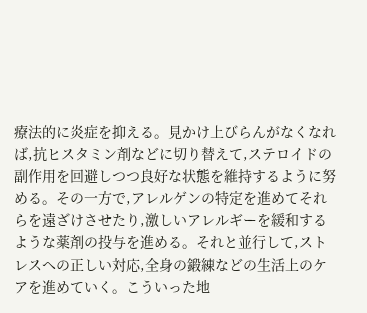療法的に炎症を抑える。見かけ上びらんがなくなれば,抗ヒスタミン剤などに切り替えて,ステロイドの副作用を回避しつつ良好な状態を維持するように努める。その一方で,アレルゲンの特定を進めてそれらを遠ざけさせたり,激しいアレルギーを緩和するような薬剤の投与を進める。それと並行して,ストレスへの正しい対応,全身の鍛練などの生活上のケアを進めていく。こういった地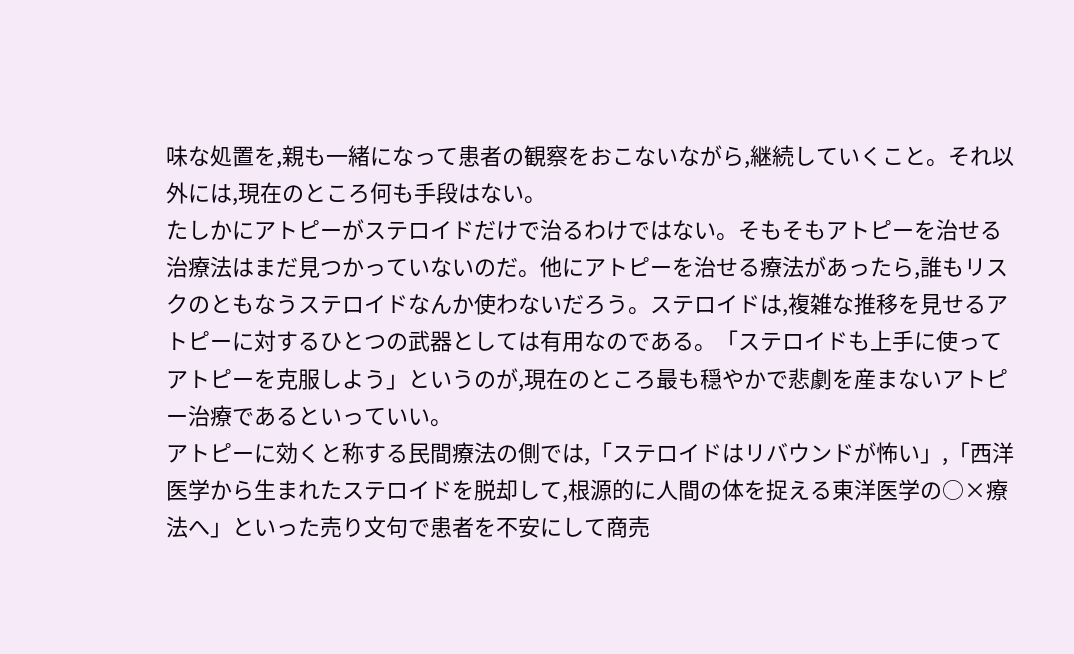味な処置を,親も一緒になって患者の観察をおこないながら,継続していくこと。それ以外には,現在のところ何も手段はない。
たしかにアトピーがステロイドだけで治るわけではない。そもそもアトピーを治せる治療法はまだ見つかっていないのだ。他にアトピーを治せる療法があったら,誰もリスクのともなうステロイドなんか使わないだろう。ステロイドは,複雑な推移を見せるアトピーに対するひとつの武器としては有用なのである。「ステロイドも上手に使ってアトピーを克服しよう」というのが,現在のところ最も穏やかで悲劇を産まないアトピー治療であるといっていい。
アトピーに効くと称する民間療法の側では,「ステロイドはリバウンドが怖い」,「西洋医学から生まれたステロイドを脱却して,根源的に人間の体を捉える東洋医学の○×療法へ」といった売り文句で患者を不安にして商売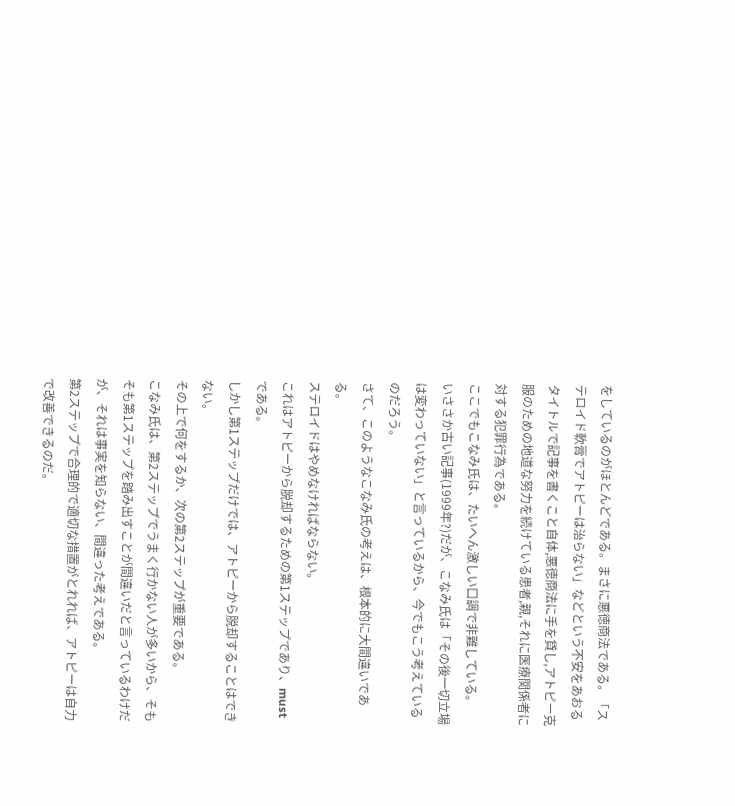をしているのがほとんどである。まさに悪徳商法である。「ステロイド軟膏でアトピーは治らない」などという不安をあおるタイトルで記事を書くこと自体,悪徳商法に手を貸し,アトピー克服のための地道な努力を続けている患者,親,それに医療関係者に対する犯罪行為である。
ここでもこなみ氏は、たいへん激しい口調で非難している。
いささか古い記事(1999年?)だが、こなみ氏は「その後一切立場は変わっていない」と言っているから、今でもこう考えているのだろう。
さて、このようなこなみ氏の考えは、根本的に大間違いである。
ステロイドはやめなければならない。
これはアトピーから脱却するための第1ステップであり、must である。
しかし第1ステップだけでは、アトピーから脱却することはできない。
その上で何をするか、次の第2ステップが重要である。
こなみ氏は、第2ステップでうまく行かない人が多いから、そもそも第1ステップを踏み出すことが間違いだと言っているわけだが、それは事実を知らない、間違った考えである。
第2ステップで合理的で適切な措置がとれれば、アトピーは自力で改善できるのだ。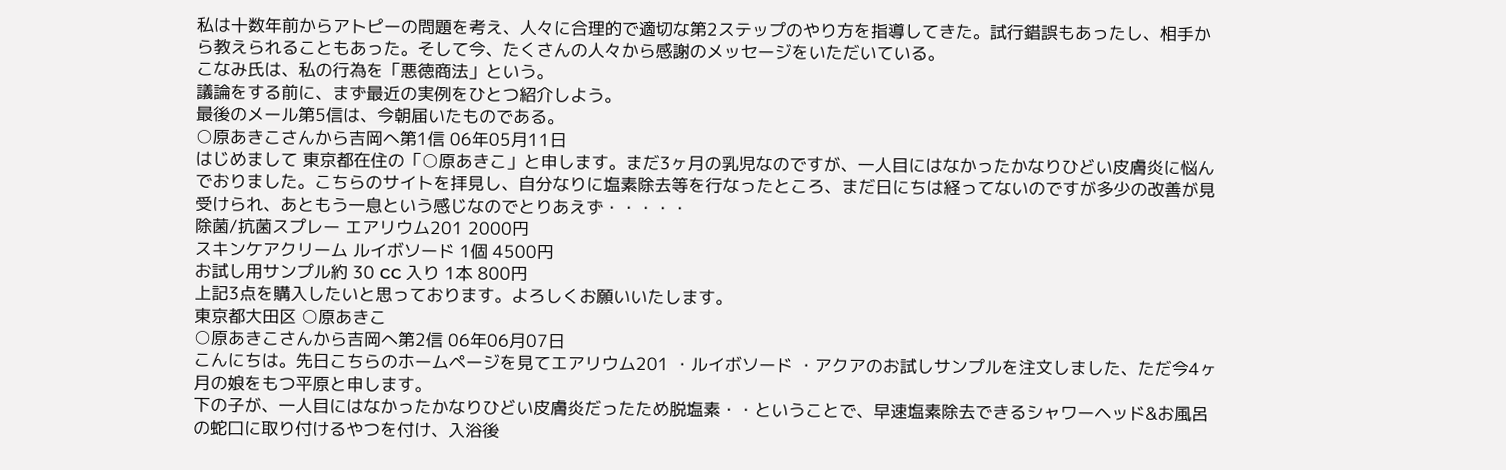私は十数年前からアトピーの問題を考え、人々に合理的で適切な第2ステップのやり方を指導してきた。試行錯誤もあったし、相手から教えられることもあった。そして今、たくさんの人々から感謝のメッセージをいただいている。
こなみ氏は、私の行為を「悪徳商法」という。
議論をする前に、まず最近の実例をひとつ紹介しよう。
最後のメール第5信は、今朝届いたものである。
○原あきこさんから吉岡へ第1信 06年05月11日
はじめまして 東京都在住の「○原あきこ」と申します。まだ3ヶ月の乳児なのですが、一人目にはなかったかなりひどい皮膚炎に悩んでおりました。こちらのサイトを拝見し、自分なりに塩素除去等を行なったところ、まだ日にちは経ってないのですが多少の改善が見受けられ、あともう一息という感じなのでとりあえず・・・・・
除菌/抗菌スプレー エアリウム201 2000円
スキンケアクリーム ルイボソード 1個 4500円
お試し用サンプル約 30 CC 入り 1本 800円
上記3点を購入したいと思っております。よろしくお願いいたします。
東京都大田区 ○原あきこ
○原あきこさんから吉岡へ第2信 06年06月07日
こんにちは。先日こちらのホームページを見てエアリウム201 ・ルイボソード ・アクアのお試しサンプルを注文しました、ただ今4ヶ月の娘をもつ平原と申します。
下の子が、一人目にはなかったかなりひどい皮膚炎だったため脱塩素・・ということで、早速塩素除去できるシャワーヘッド&お風呂の蛇口に取り付けるやつを付け、入浴後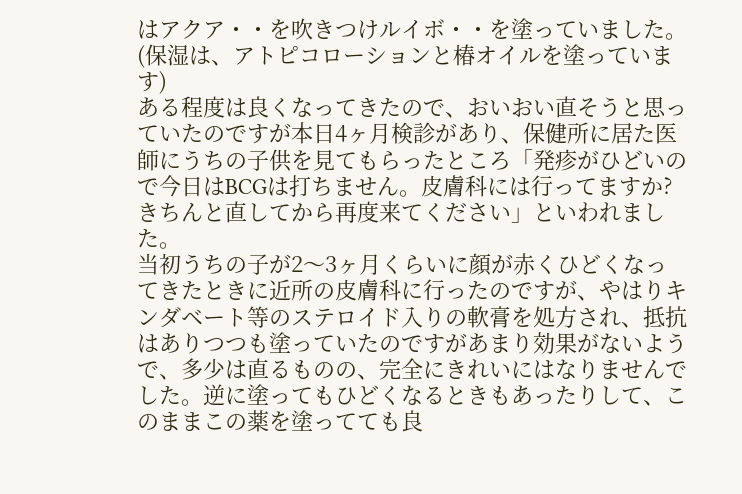はアクア・・を吹きつけルイボ・・を塗っていました。(保湿は、アトピコローションと椿オイルを塗っています)
ある程度は良くなってきたので、おいおい直そうと思っていたのですが本日4ヶ月検診があり、保健所に居た医師にうちの子供を見てもらったところ「発疹がひどいので今日はBCGは打ちません。皮膚科には行ってますか?きちんと直してから再度来てください」といわれました。
当初うちの子が2〜3ヶ月くらいに顔が赤くひどくなってきたときに近所の皮膚科に行ったのですが、やはりキンダベート等のステロイド入りの軟膏を処方され、抵抗はありつつも塗っていたのですがあまり効果がないようで、多少は直るものの、完全にきれいにはなりませんでした。逆に塗ってもひどくなるときもあったりして、このままこの薬を塗ってても良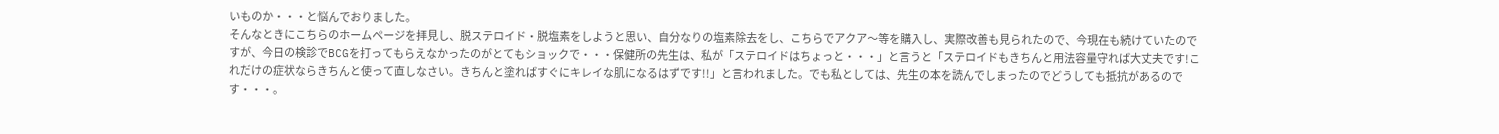いものか・・・と悩んでおりました。
そんなときにこちらのホームページを拝見し、脱ステロイド・脱塩素をしようと思い、自分なりの塩素除去をし、こちらでアクア〜等を購入し、実際改善も見られたので、今現在も続けていたのですが、今日の検診でBCGを打ってもらえなかったのがとてもショックで・・・保健所の先生は、私が「ステロイドはちょっと・・・」と言うと「ステロイドもきちんと用法容量守れば大丈夫です!これだけの症状ならきちんと使って直しなさい。きちんと塗ればすぐにキレイな肌になるはずです!!」と言われました。でも私としては、先生の本を読んでしまったのでどうしても抵抗があるのです・・・。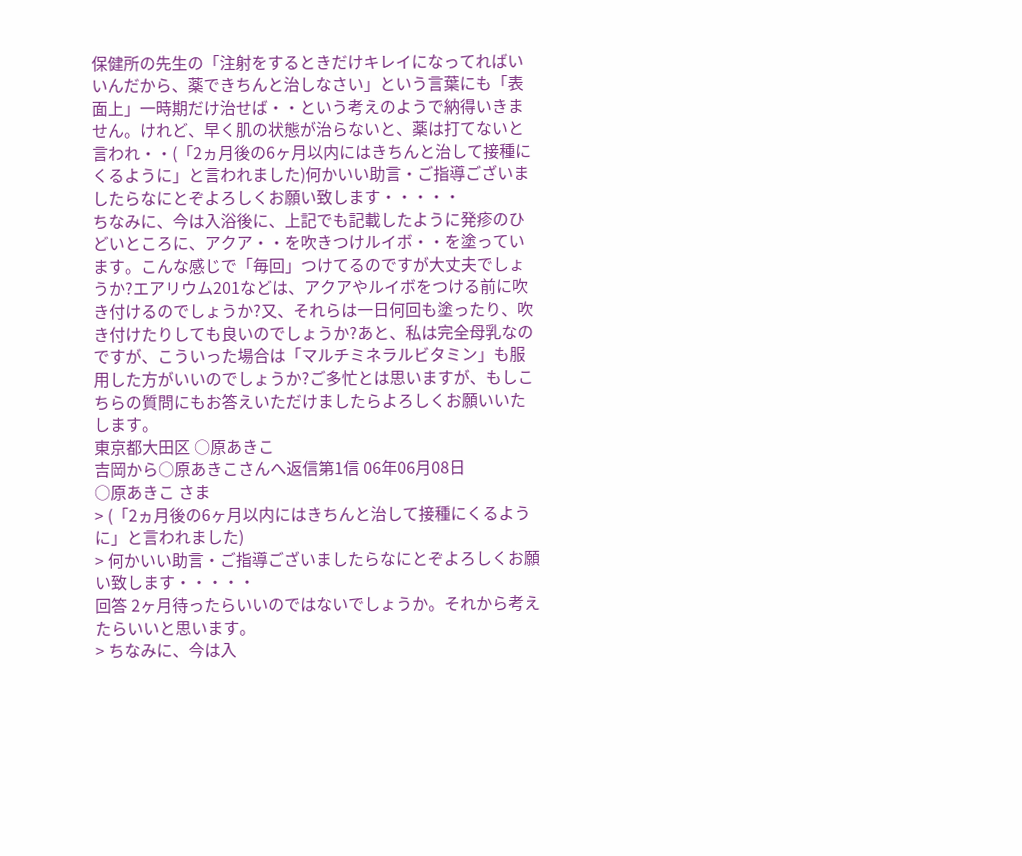保健所の先生の「注射をするときだけキレイになってればいいんだから、薬できちんと治しなさい」という言葉にも「表面上」一時期だけ治せば・・という考えのようで納得いきません。けれど、早く肌の状態が治らないと、薬は打てないと言われ・・(「2ヵ月後の6ヶ月以内にはきちんと治して接種にくるように」と言われました)何かいい助言・ご指導ございましたらなにとぞよろしくお願い致します・・・・・
ちなみに、今は入浴後に、上記でも記載したように発疹のひどいところに、アクア・・を吹きつけルイボ・・を塗っています。こんな感じで「毎回」つけてるのですが大丈夫でしょうか?エアリウム201などは、アクアやルイボをつける前に吹き付けるのでしょうか?又、それらは一日何回も塗ったり、吹き付けたりしても良いのでしょうか?あと、私は完全母乳なのですが、こういった場合は「マルチミネラルビタミン」も服用した方がいいのでしょうか?ご多忙とは思いますが、もしこちらの質問にもお答えいただけましたらよろしくお願いいたします。
東京都大田区 ○原あきこ
吉岡から○原あきこさんへ返信第1信 06年06月08日
○原あきこ さま
> (「2ヵ月後の6ヶ月以内にはきちんと治して接種にくるように」と言われました)
> 何かいい助言・ご指導ございましたらなにとぞよろしくお願い致します・・・・・
回答 2ヶ月待ったらいいのではないでしょうか。それから考えたらいいと思います。
> ちなみに、今は入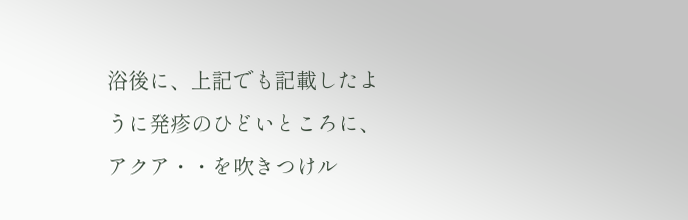浴後に、上記でも記載したように発疹のひどいところに、アクア・・を吹きつけル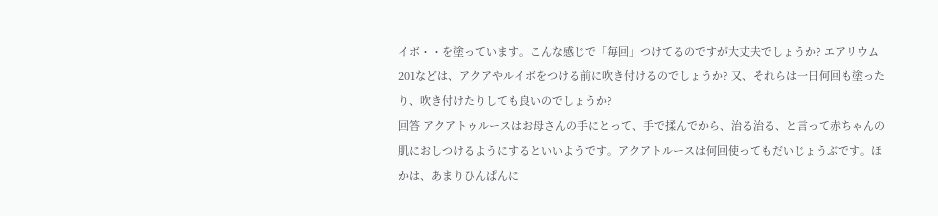イボ・・を塗っています。こんな感じで「毎回」つけてるのですが大丈夫でしょうか? エアリウム201などは、アクアやルイボをつける前に吹き付けるのでしょうか? 又、それらは一日何回も塗ったり、吹き付けたりしても良いのでしょうか?
回答 アクアトゥルースはお母さんの手にとって、手で揉んでから、治る治る、と言って赤ちゃんの肌におしつけるようにするといいようです。アクアトルースは何回使ってもだいじょうぶです。ほかは、あまりひんぱんに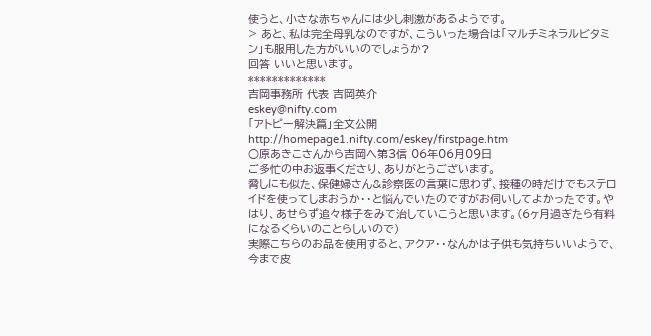使うと、小さな赤ちゃんには少し刺激があるようです。
> あと、私は完全母乳なのですが、こういった場合は「マルチミネラルビタミン」も服用した方がいいのでしょうか?
回答 いいと思います。
*************
吉岡事務所 代表 吉岡英介
eskey@nifty.com
「アトピー解決篇」全文公開
http://homepage1.nifty.com/eskey/firstpage.htm
○原あきこさんから吉岡へ第3信 06年06月09日
ご多忙の中お返事くださり、ありがとうございます。
脅しにも似た、保健婦さん&診察医の言葉に思わず、接種の時だけでもステロイドを使ってしまおうか・・と悩んでいたのですがお伺いしてよかったです。やはり、あせらず追々様子をみて治していこうと思います。(6ヶ月過ぎたら有料になるくらいのことらしいので)
実際こちらのお品を使用すると、アクア・・なんかは子供も気持ちいいようで、今まで皮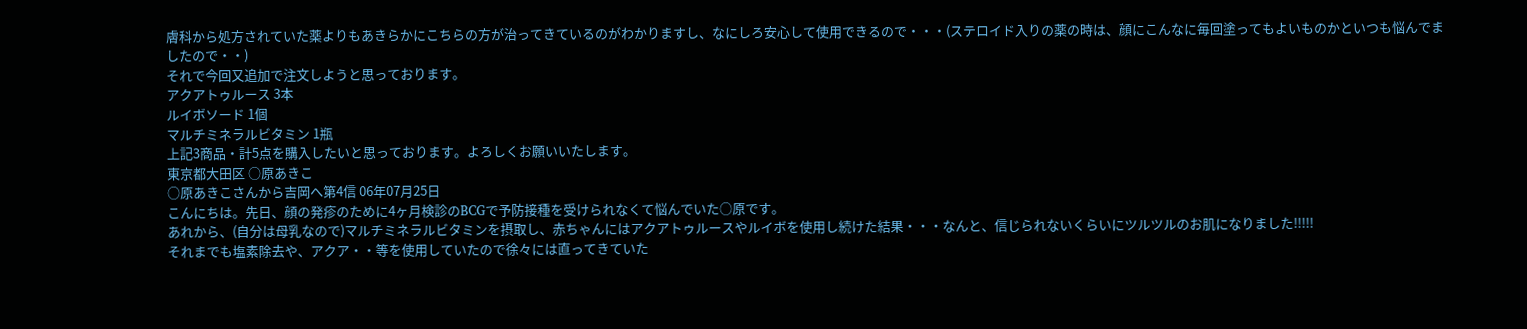膚科から処方されていた薬よりもあきらかにこちらの方が治ってきているのがわかりますし、なにしろ安心して使用できるので・・・(ステロイド入りの薬の時は、顔にこんなに毎回塗ってもよいものかといつも悩んでましたので・・)
それで今回又追加で注文しようと思っております。
アクアトゥルース 3本
ルイボソード 1個
マルチミネラルビタミン 1瓶
上記3商品・計5点を購入したいと思っております。よろしくお願いいたします。
東京都大田区 ○原あきこ
○原あきこさんから吉岡へ第4信 06年07月25日
こんにちは。先日、顔の発疹のために4ヶ月検診のBCGで予防接種を受けられなくて悩んでいた○原です。
あれから、(自分は母乳なので)マルチミネラルビタミンを摂取し、赤ちゃんにはアクアトゥルースやルイボを使用し続けた結果・・・なんと、信じられないくらいにツルツルのお肌になりました!!!!!
それまでも塩素除去や、アクア・・等を使用していたので徐々には直ってきていた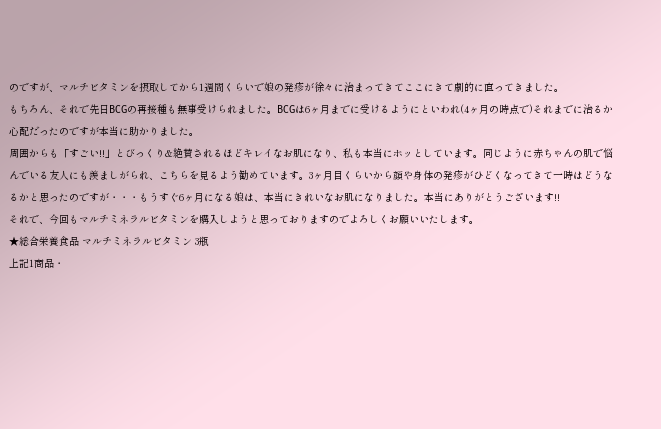のですが、マルチビタミンを摂取してから1週間くらいで娘の発疹が徐々に治まってきてここにきて劇的に直ってきました。
もちろん、それで先日BCGの再接種も無事受けられました。BCGは6ヶ月までに受けるようにといわれ(4ヶ月の時点で)それまでに治るか心配だったのですが本当に助かりました。
周囲からも「すごい!!」とびっくり&絶賛されるほどキレイなお肌になり、私も本当にホッとしています。同じように赤ちゃんの肌で悩んでいる友人にも羨ましがられ、こちらを見るよう勧めています。3ヶ月目くらいから顔や身体の発疹がひどくなってきて一時はどうなるかと思ったのですが・・・もうすぐ6ヶ月になる娘は、本当にきれいなお肌になりました。本当にありがとうございます!!
それで、今回もマルチミネラルビタミンを購入しようと思っておりますのでよろしくお願いいたします。
★総合栄養食品 マルチミネラルビタミン 3瓶
上記1商品・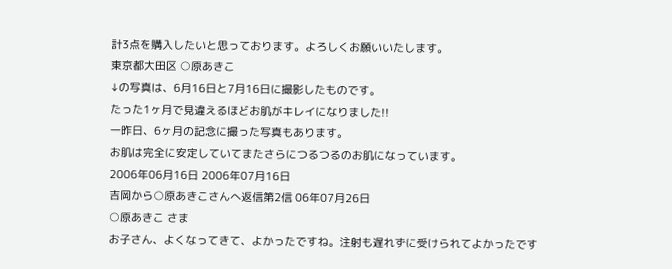計3点を購入したいと思っております。よろしくお願いいたします。
東京都大田区 ○原あきこ
↓の写真は、6月16日と7月16日に撮影したものです。
たった1ヶ月で見違えるほどお肌がキレイになりました!!
一昨日、6ヶ月の記念に撮った写真もあります。
お肌は完全に安定していてまたさらにつるつるのお肌になっています。
2006年06月16日 2006年07月16日
吉岡から○原あきこさんへ返信第2信 06年07月26日
○原あきこ さま
お子さん、よくなってきて、よかったですね。注射も遅れずに受けられてよかったです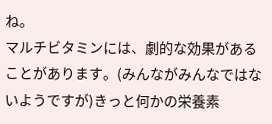ね。
マルチビタミンには、劇的な効果があることがあります。(みんながみんなではないようですが)きっと何かの栄養素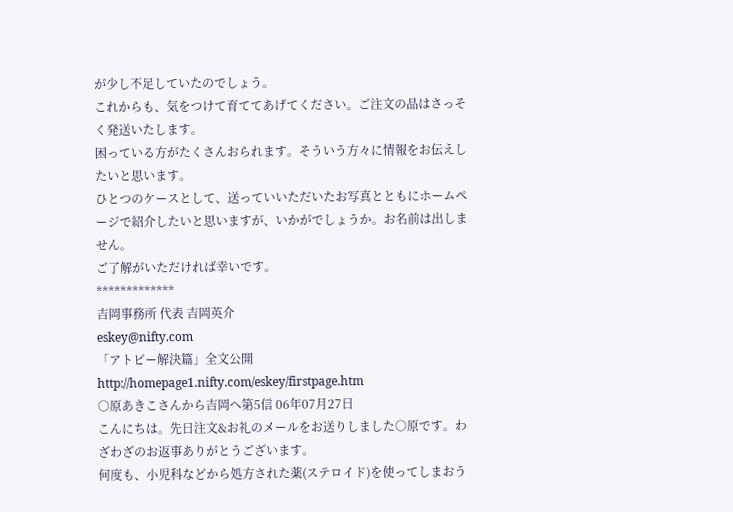が少し不足していたのでしょう。
これからも、気をつけて育ててあげてください。ご注文の品はさっそく発送いたします。
困っている方がたくさんおられます。そういう方々に情報をお伝えしたいと思います。
ひとつのケースとして、送っていいただいたお写真とともにホームページで紹介したいと思いますが、いかがでしょうか。お名前は出しません。
ご了解がいただければ幸いです。
*************
吉岡事務所 代表 吉岡英介
eskey@nifty.com
「アトピー解決篇」全文公開
http://homepage1.nifty.com/eskey/firstpage.htm
○原あきこさんから吉岡へ第5信 06年07月27日
こんにちは。先日注文&お礼のメールをお送りしました○原です。わざわざのお返事ありがとうございます。
何度も、小児科などから処方された薬(ステロイド)を使ってしまおう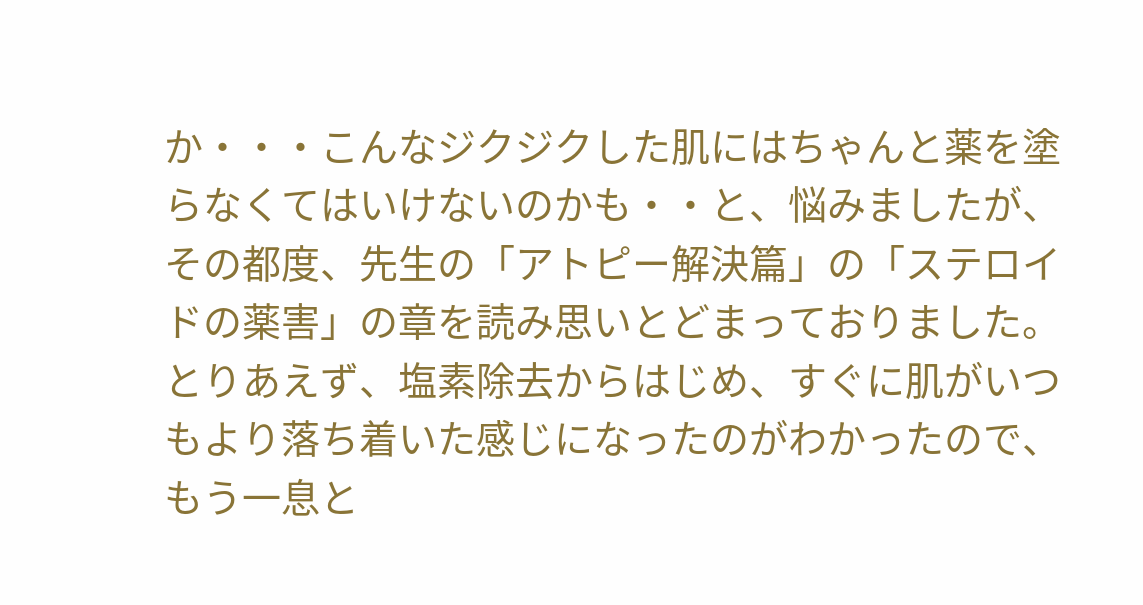か・・・こんなジクジクした肌にはちゃんと薬を塗らなくてはいけないのかも・・と、悩みましたが、その都度、先生の「アトピー解決篇」の「ステロイドの薬害」の章を読み思いとどまっておりました。
とりあえず、塩素除去からはじめ、すぐに肌がいつもより落ち着いた感じになったのがわかったので、もう一息と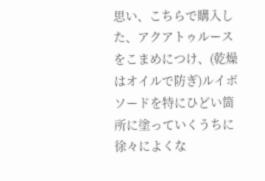思い、こちらで購入した、アクアトゥルースをこまめにつけ、(乾燥はオイルで防ぎ)ルイボソードを特にひどい箇所に塗っていくうちに徐々によくな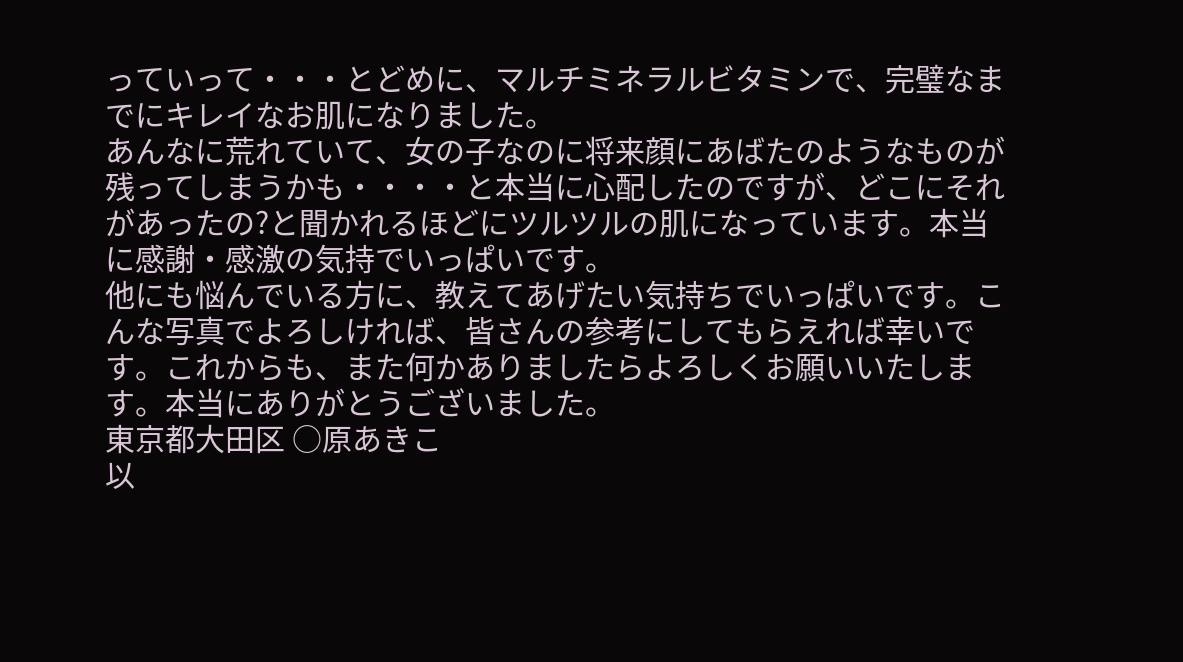っていって・・・とどめに、マルチミネラルビタミンで、完璧なまでにキレイなお肌になりました。
あんなに荒れていて、女の子なのに将来顔にあばたのようなものが残ってしまうかも・・・・と本当に心配したのですが、どこにそれがあったの?と聞かれるほどにツルツルの肌になっています。本当に感謝・感激の気持でいっぱいです。
他にも悩んでいる方に、教えてあげたい気持ちでいっぱいです。こんな写真でよろしければ、皆さんの参考にしてもらえれば幸いです。これからも、また何かありましたらよろしくお願いいたします。本当にありがとうございました。
東京都大田区 ○原あきこ
以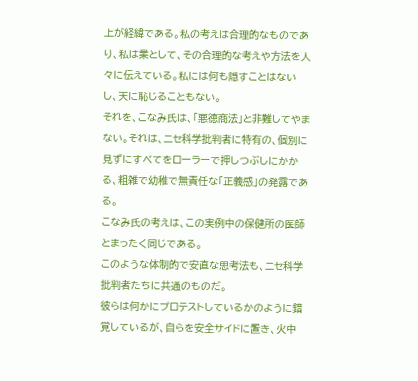上が経緯である。私の考えは合理的なものであり、私は業として、その合理的な考えや方法を人々に伝えている。私には何も隠すことはないし、天に恥じることもない。
それを、こなみ氏は、「悪徳商法」と非難してやまない。それは、ニセ科学批判者に特有の、個別に見ずにすべてをローラーで押しつぶしにかかる、粗雑で幼稚で無責任な「正義感」の発露である。
こなみ氏の考えは、この実例中の保健所の医師とまったく同じである。
このような体制的で安直な思考法も、ニセ科学批判者たちに共通のものだ。
彼らは何かにプロテストしているかのように錯覚しているが、自らを安全サイドに置き、火中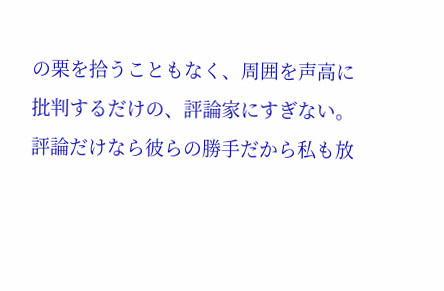の栗を拾うこともなく、周囲を声高に批判するだけの、評論家にすぎない。
評論だけなら彼らの勝手だから私も放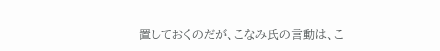置しておくのだが、こなみ氏の言動は、こ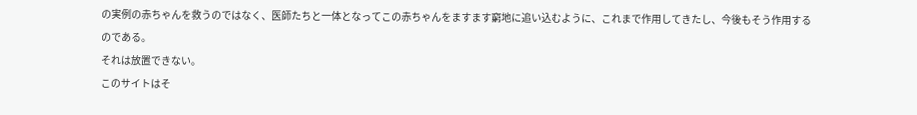の実例の赤ちゃんを救うのではなく、医師たちと一体となってこの赤ちゃんをますます窮地に追い込むように、これまで作用してきたし、今後もそう作用するのである。
それは放置できない。
このサイトはそ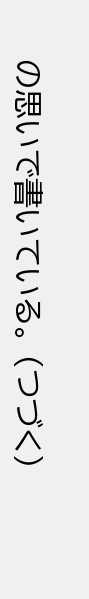の思いで書いている。 (つづく)